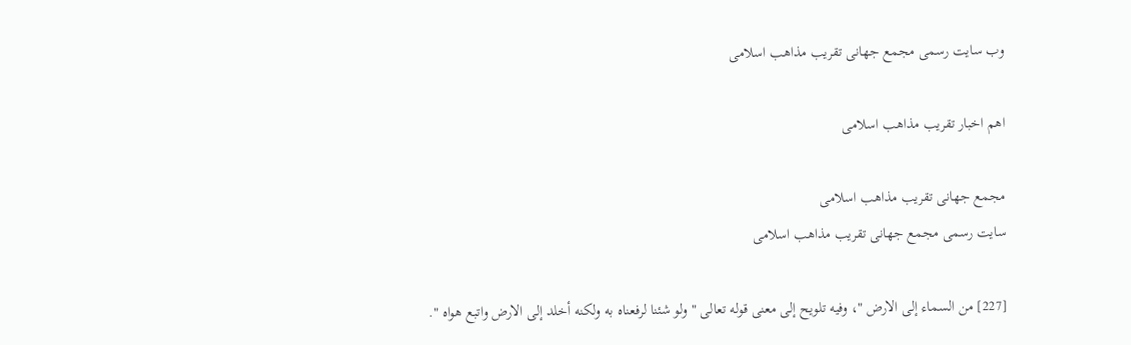وب سایت رسمی مجمع جهانى تقريب مذاهب اسلامى

اهم اخبار تقریب مذاهب اسلامی

مجمع جهانى تقريب مذاهب اسلامى
سایت رسمی مجمع جهانى تقريب مذاهب اسلامى

[227] من السماء إلى الارض "، وفيه تلويح إلى معنى قوله تعالى " ولو شئنا لرفعناه به ولكنه أخلد إلى الارض واتبع هواه ".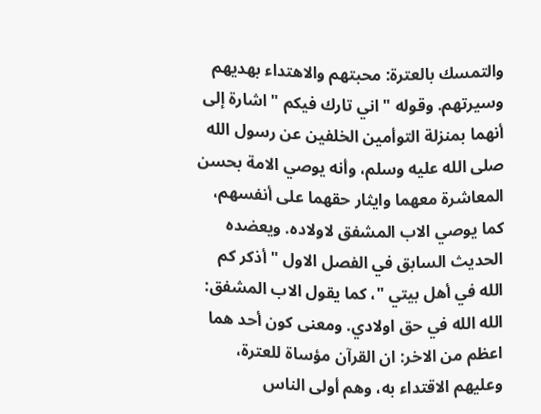والتمسك بالعترة: محبتهم والاهتداء بهديهم وسيرتهم. وقوله " اني تارك فيكم " اشارة إلى أنهما بمنزلة التوأمين الخلفين عن رسول الله صلى الله عليه وسلم، وأنه يوصي الامة بحسن المعاشرة معهما وايثار حقهما على أنفسهم، كما يوصي الاب المشفق لاولاده. ويعضده الحديث السابق في الفصل الاول " أذكر كم الله في أهل بيتي "، كما يقول الاب المشفق: الله الله في حق اولادي. ومعنى كون أحد هما اعظم من الاخر: ان القرآن مؤساة للعترة، وعليهم الاقتداء به، وهم أولى الناس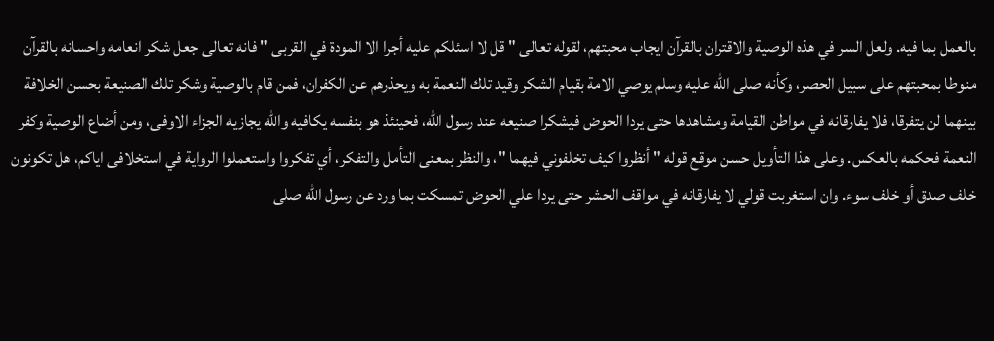بالعمل بما فيه. ولعل السر في هذه الوصية والاقتران بالقرآن ايجاب محبتهم، لقوله تعالى " قل لا اسئلكم عليه أجرا الا المودة في القربى " فانه تعالى جعل شكر انعامه واحسانه بالقرآن منوطا بمحبتهم على سبيل الحصر، وكأنه صلى الله عليه وسلم يوصي الامة بقيام الشكر وقيد تلك النعمة به ويحذرهم عن الكفران، فمن قام بالوصية وشكر تلك الصنيعة بحسن الخلافة بينهما لن يتفرقا، فلا يفارقانه في مواطن القيامة ومشاهدها حتى يردا الحوض فيشكرا صنيعه عند رسول الله، فحينئذ هو بنفسه يكافيه والله يجازيه الجزاء الاوفى، ومن أضاع الوصية وكفر النعمة فحكمه بالعكس. وعلى هذا التأويل حسن موقع قوله " أنظروا كيف تخلفوني فيهما "، والنظر بمعنى التأمل والتفكر، أي تفكروا واستعملوا الرواية في استخلافى اياكم، هل تكونون خلف صدق أو خلف سوء. وان استغربت قولي لا يفارقانه في مواقف الحشر حتى يردا علي الحوض تمسكت بما ورد عن رسول الله صلى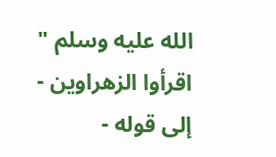الله عليه وسلم " اقرأوا الزهراوين - إلى قوله -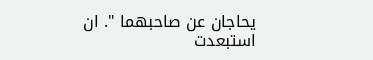يحاجان عن صاحبهما ". ان استبعدت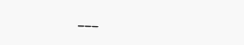___